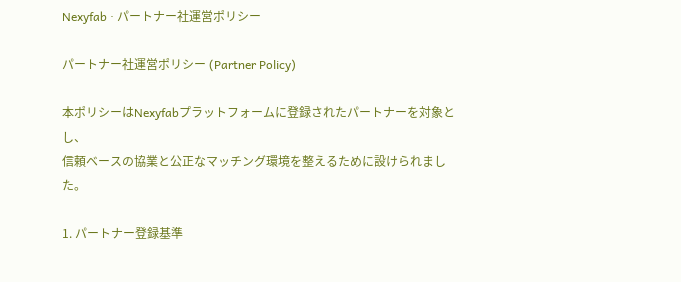Nexyfab · パートナー社運営ポリシー

パートナー社運営ポリシー (Partner Policy)

本ポリシーはNexyfabプラットフォームに登録されたパートナーを対象とし、
信頼ベースの協業と公正なマッチング環境を整えるために設けられました。

1. パートナー登録基準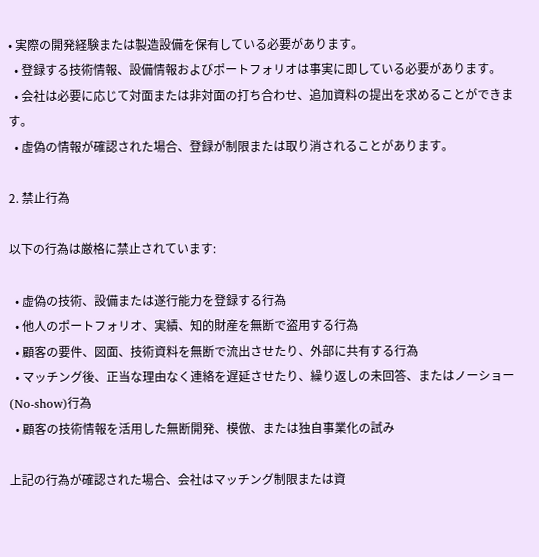• 実際の開発経験または製造設備を保有している必要があります。
  • 登録する技術情報、設備情報およびポートフォリオは事実に即している必要があります。
  • 会社は必要に応じて対面または非対面の打ち合わせ、追加資料の提出を求めることができます。
  • 虚偽の情報が確認された場合、登録が制限または取り消されることがあります。

2. 禁止行為

以下の行為は厳格に禁止されています:

  • 虚偽の技術、設備または遂行能力を登録する行為
  • 他人のポートフォリオ、実績、知的財産を無断で盗用する行為
  • 顧客の要件、図面、技術資料を無断で流出させたり、外部に共有する行為
  • マッチング後、正当な理由なく連絡を遅延させたり、繰り返しの未回答、またはノーショー(No-show)行為
  • 顧客の技術情報を活用した無断開発、模倣、または独自事業化の試み

上記の行為が確認された場合、会社はマッチング制限または資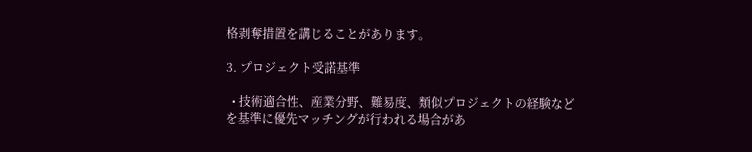格剥奪措置を講じることがあります。

3. プロジェクト受諾基準

  • 技術適合性、産業分野、難易度、類似プロジェクトの経験などを基準に優先マッチングが行われる場合があ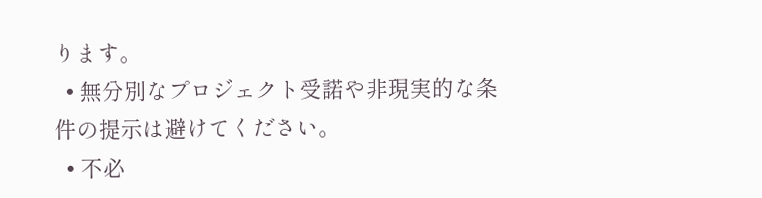ります。
  • 無分別なプロジェクト受諾や非現実的な条件の提示は避けてください。
  • 不必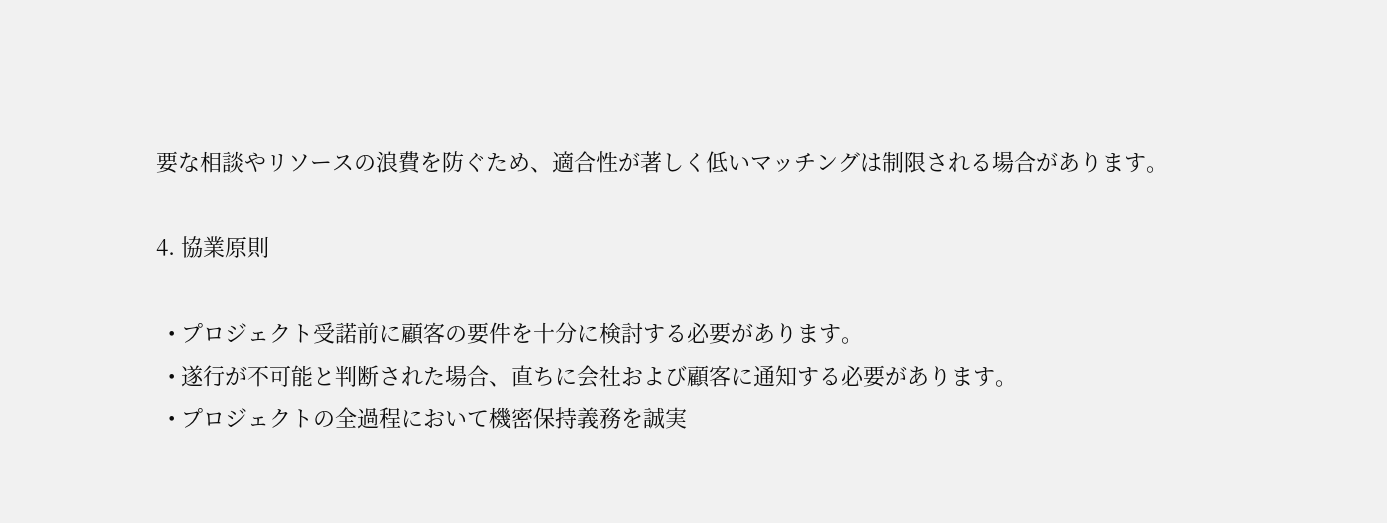要な相談やリソースの浪費を防ぐため、適合性が著しく低いマッチングは制限される場合があります。

4. 協業原則

  • プロジェクト受諾前に顧客の要件を十分に検討する必要があります。
  • 遂行が不可能と判断された場合、直ちに会社および顧客に通知する必要があります。
  • プロジェクトの全過程において機密保持義務を誠実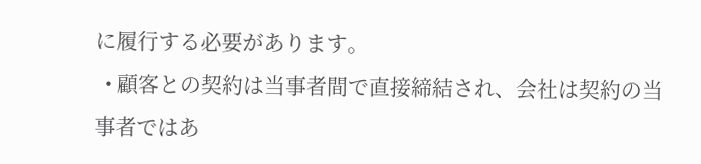に履行する必要があります。
  • 顧客との契約は当事者間で直接締結され、会社は契約の当事者ではあ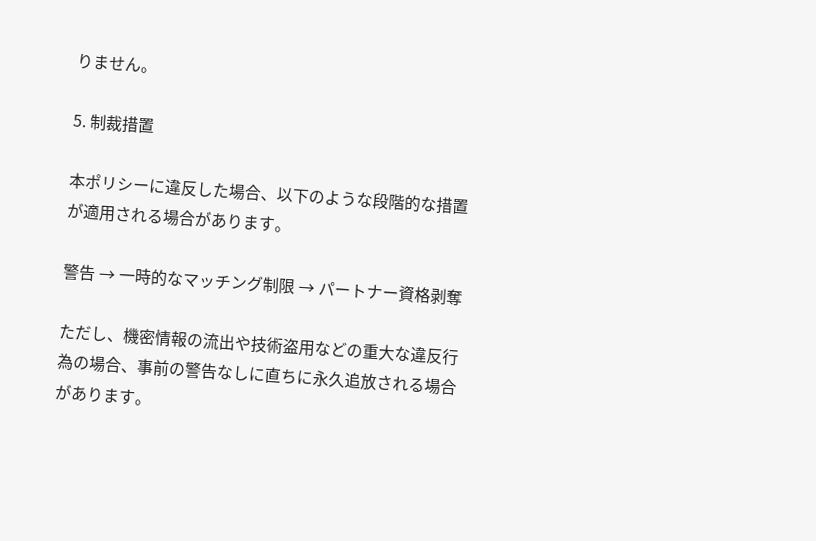りません。

5. 制裁措置

本ポリシーに違反した場合、以下のような段階的な措置が適用される場合があります。

警告 → 一時的なマッチング制限 → パートナー資格剥奪

ただし、機密情報の流出や技術盗用などの重大な違反行為の場合、事前の警告なしに直ちに永久追放される場合があります。